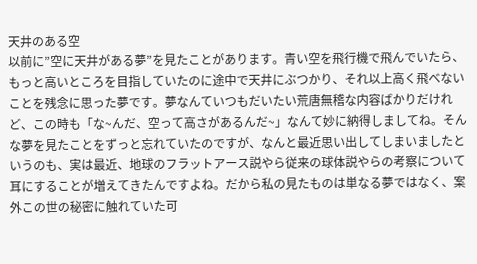天井のある空
以前に”空に天井がある夢”を見たことがあります。青い空を飛行機で飛んでいたら、もっと高いところを目指していたのに途中で天井にぶつかり、それ以上高く飛べないことを残念に思った夢です。夢なんていつもだいたい荒唐無稽な内容ばかりだけれど、この時も「な~んだ、空って高さがあるんだ~」なんて妙に納得しましてね。そんな夢を見たことをずっと忘れていたのですが、なんと最近思い出してしまいましたというのも、実は最近、地球のフラットアース説やら従来の球体説やらの考察について耳にすることが増えてきたんですよね。だから私の見たものは単なる夢ではなく、案外この世の秘密に触れていた可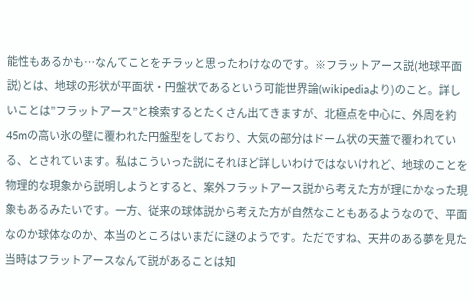能性もあるかも…なんてことをチラッと思ったわけなのです。※フラットアース説(地球平面説)とは、地球の形状が平面状・円盤状であるという可能世界論(wikipediaより)のこと。詳しいことは”フラットアース”と検索するとたくさん出てきますが、北極点を中心に、外周を約45mの高い氷の壁に覆われた円盤型をしており、大気の部分はドーム状の天蓋で覆われている、とされています。私はこういった説にそれほど詳しいわけではないけれど、地球のことを物理的な現象から説明しようとすると、案外フラットアース説から考えた方が理にかなった現象もあるみたいです。一方、従来の球体説から考えた方が自然なこともあるようなので、平面なのか球体なのか、本当のところはいまだに謎のようです。ただですね、天井のある夢を見た当時はフラットアースなんて説があることは知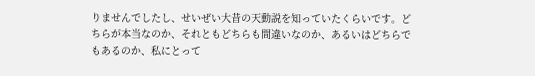りませんでしたし、せいぜい大昔の天動説を知っていたくらいです。どちらが本当なのか、それともどちらも間違いなのか、あるいはどちらでもあるのか、私にとって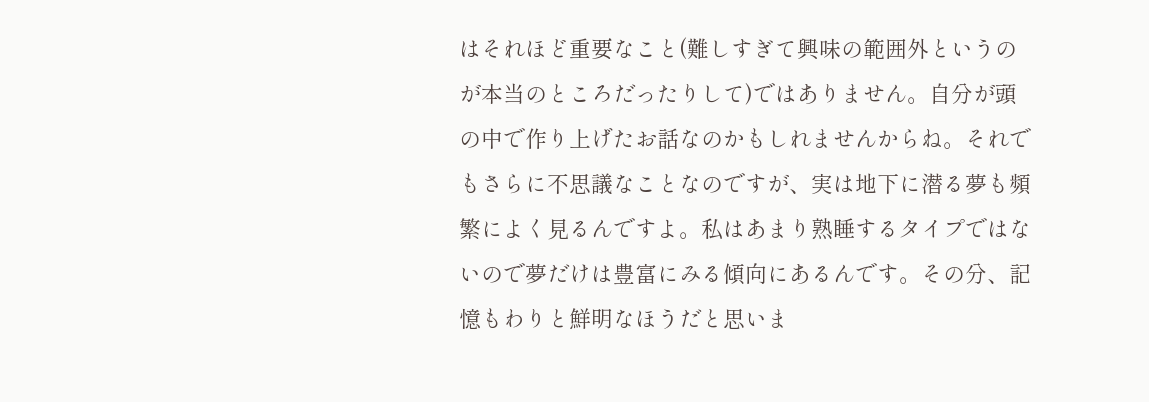はそれほど重要なこと(難しすぎて興味の範囲外というのが本当のところだったりして)ではありません。自分が頭の中で作り上げたお話なのかもしれませんからね。それでもさらに不思議なことなのですが、実は地下に潜る夢も頻繁によく見るんですよ。私はあまり熟睡するタイプではないので夢だけは豊富にみる傾向にあるんです。その分、記憶もわりと鮮明なほうだと思いま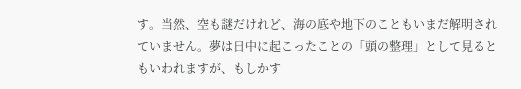す。当然、空も謎だけれど、海の底や地下のこともいまだ解明されていません。夢は日中に起こったことの「頭の整理」として見るともいわれますが、もしかす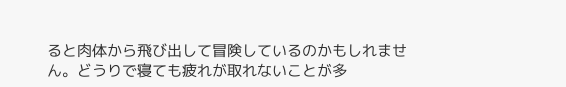ると肉体から飛び出して冒険しているのかもしれません。どうりで寝ても疲れが取れないことが多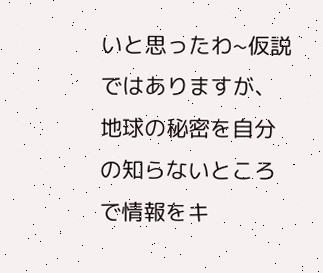いと思ったわ~仮説ではありますが、地球の秘密を自分の知らないところで情報をキ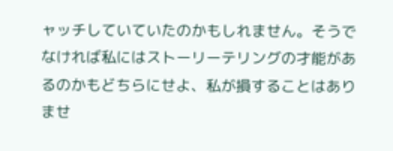ャッチしていていたのかもしれません。そうでなければ私にはストーリーテリングの才能があるのかもどちらにせよ、私が損することはありませ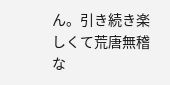ん。引き続き楽しくて荒唐無稽な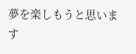夢を楽しもうと思います